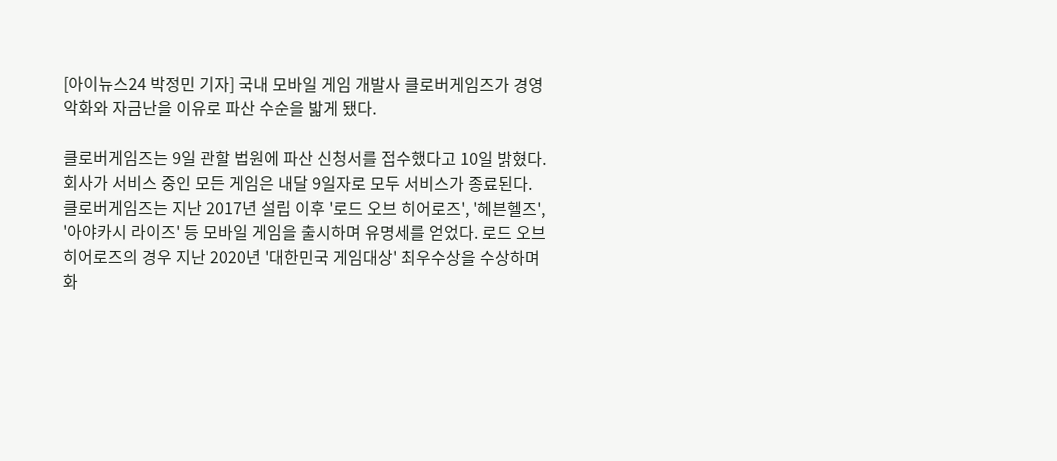[아이뉴스24 박정민 기자] 국내 모바일 게임 개발사 클로버게임즈가 경영 악화와 자금난을 이유로 파산 수순을 밟게 됐다.

클로버게임즈는 9일 관할 법원에 파산 신청서를 접수했다고 10일 밝혔다. 회사가 서비스 중인 모든 게임은 내달 9일자로 모두 서비스가 종료된다.
클로버게임즈는 지난 2017년 설립 이후 '로드 오브 히어로즈', '헤븐헬즈', '아야카시 라이즈' 등 모바일 게임을 출시하며 유명세를 얻었다. 로드 오브 히어로즈의 경우 지난 2020년 '대한민국 게임대상' 최우수상을 수상하며 화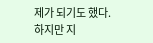제가 되기도 했다.
하지만 지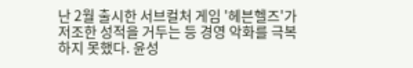난 2월 출시한 서브컬처 게임 '헤븐헬즈'가 저조한 성적을 거두는 등 경영 악화를 극복하지 못했다. 윤성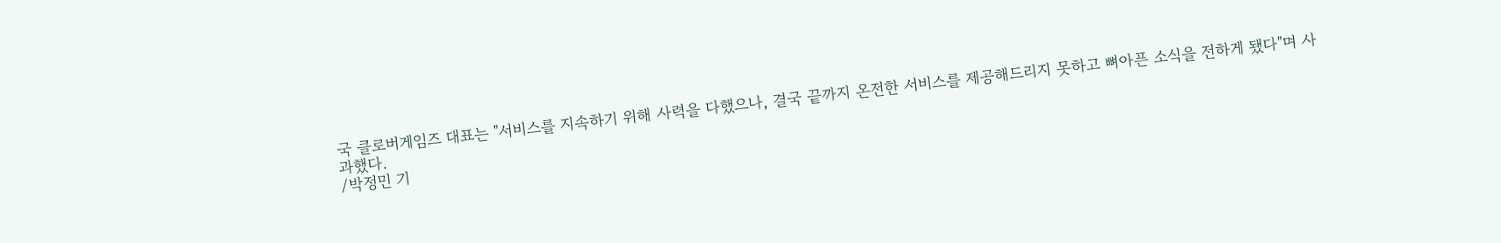국 클로버게임즈 대표는 "서비스를 지속하기 위해 사력을 다했으나, 결국 끝까지 온전한 서비스를 제공해드리지 못하고 뼈아픈 소식을 전하게 됐다"며 사과했다.
/박정민 기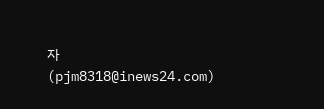자(pjm8318@inews24.com)